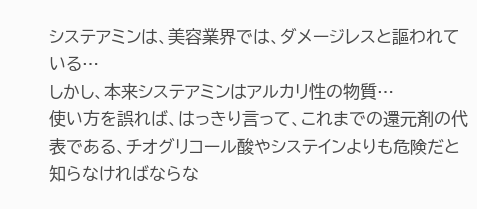システアミンは、美容業界では、ダメージレスと謳われている…
しかし、本来システアミンはアルカリ性の物質…
使い方を誤れば、はっきり言って、これまでの還元剤の代表である、チオグリコール酸やシステインよりも危険だと知らなければならな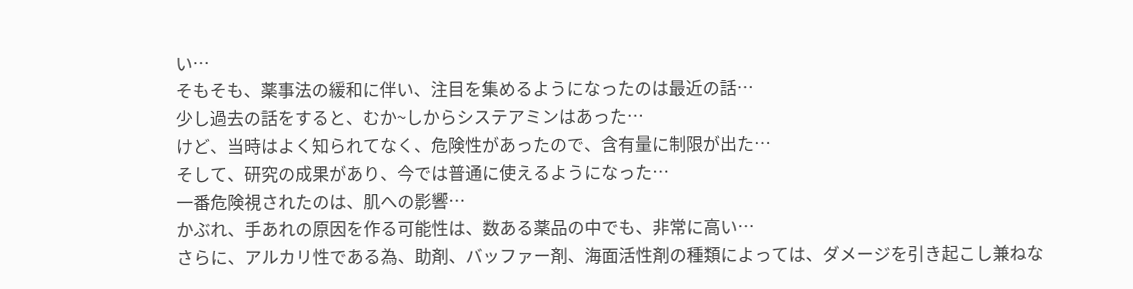い…
そもそも、薬事法の緩和に伴い、注目を集めるようになったのは最近の話…
少し過去の話をすると、むか~しからシステアミンはあった…
けど、当時はよく知られてなく、危険性があったので、含有量に制限が出た…
そして、研究の成果があり、今では普通に使えるようになった…
一番危険視されたのは、肌への影響…
かぶれ、手あれの原因を作る可能性は、数ある薬品の中でも、非常に高い…
さらに、アルカリ性である為、助剤、バッファー剤、海面活性剤の種類によっては、ダメージを引き起こし兼ねな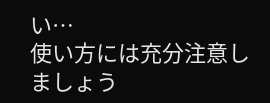い…
使い方には充分注意しましょう